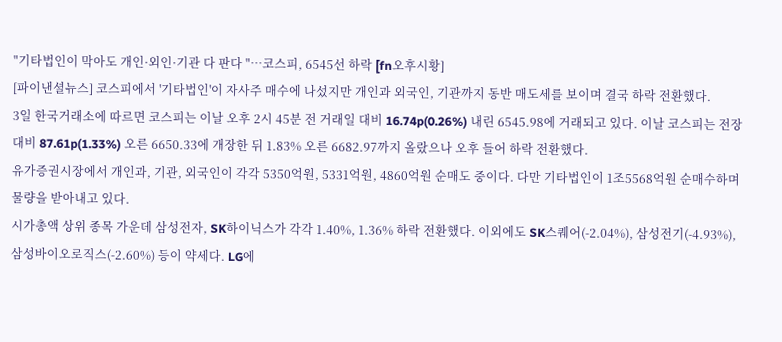"기타법인이 막아도 개인·외인·기관 다 판다 "…코스피, 6545선 하락 [fn오후시황]
[파이낸셜뉴스] 코스피에서 '기타법인'이 자사주 매수에 나섰지만 개인과 외국인, 기관까지 동반 매도세를 보이며 결국 하락 전환했다.
3일 한국거래소에 따르면 코스피는 이날 오후 2시 45분 전 거래일 대비 16.74p(0.26%) 내린 6545.98에 거래되고 있다. 이날 코스피는 전장 대비 87.61p(1.33%) 오른 6650.33에 개장한 뒤 1.83% 오른 6682.97까지 올랐으나 오후 들어 하락 전환했다.
유가증권시장에서 개인과, 기관, 외국인이 각각 5350억원, 5331억원, 4860억원 순매도 중이다. 다만 기타법인이 1조5568억원 순매수하며 물량을 받아내고 있다.
시가총액 상위 종목 가운데 삼성전자, SK하이닉스가 각각 1.40%, 1.36% 하락 전환했다. 이외에도 SK스퀘어(-2.04%), 삼성전기(-4.93%), 삼성바이오로직스(-2.60%) 등이 약세다. LG에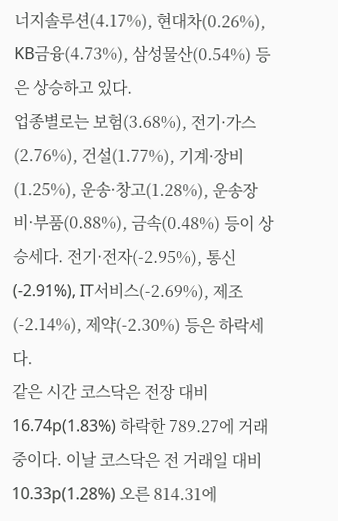너지솔루션(4.17%), 현대차(0.26%), KB금융(4.73%), 삼성물산(0.54%) 등은 상승하고 있다.
업종별로는 보험(3.68%), 전기·가스(2.76%), 건설(1.77%), 기계·장비(1.25%), 운송·창고(1.28%), 운송장비·부품(0.88%), 금속(0.48%) 등이 상승세다. 전기·전자(-2.95%), 통신(-2.91%), IT서비스(-2.69%), 제조(-2.14%), 제약(-2.30%) 등은 하락세다.
같은 시간 코스닥은 전장 대비 16.74p(1.83%) 하락한 789.27에 거래 중이다. 이날 코스닥은 전 거래일 대비 10.33p(1.28%) 오른 814.31에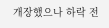개장했으나 하락 전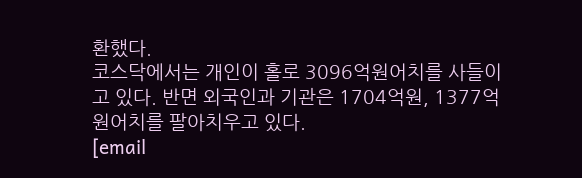환했다.
코스닥에서는 개인이 홀로 3096억원어치를 사들이고 있다. 반면 외국인과 기관은 1704억원, 1377억원어치를 팔아치우고 있다.
[email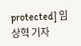protected] 임상혁 기자